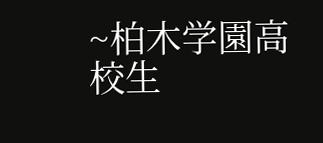~柏木学園高校生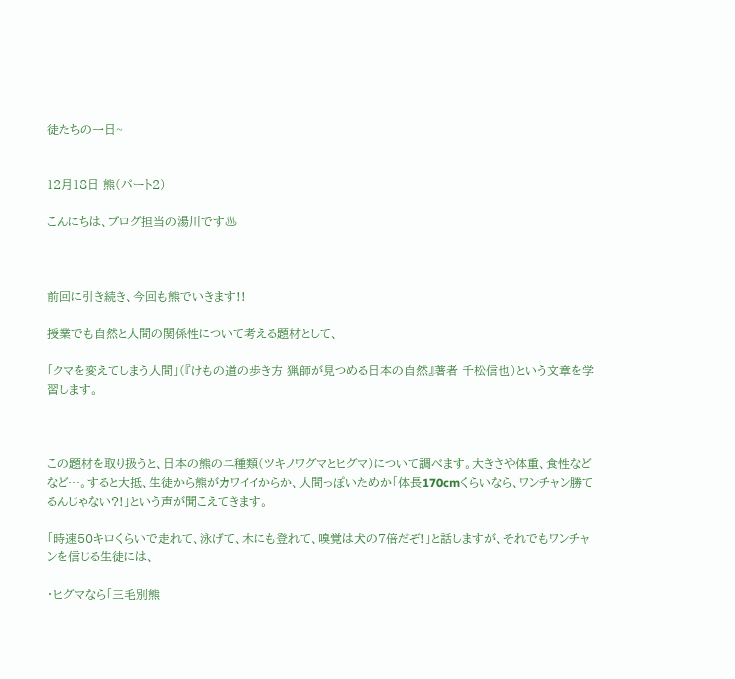徒たちの一日~


12月18日 熊(パート2)

こんにちは、ブログ担当の湯川です♨



前回に引き続き、今回も熊でいきます!!

授業でも自然と人間の関係性について考える題材として、

「クマを変えてしまう人間」(『けもの道の歩き方 猟師が見つめる日本の自然』著者 千松信也)という文章を学習します。



この題材を取り扱うと、日本の熊のニ種類(ツキノワグマとヒグマ)について調べます。大きさや体重、食性などなど…。すると大抵、生徒から熊がカワイイからか、人間っぽいためか「体長170cmくらいなら、ワンチャン勝てるんじゃない?!」という声が聞こえてきます。

「時速50キロくらいで走れて、泳げて、木にも登れて、嗅覚は犬の7倍だぞ!」と話しますが、それでもワンチャンを信じる生徒には、

・ヒグマなら「三毛別熊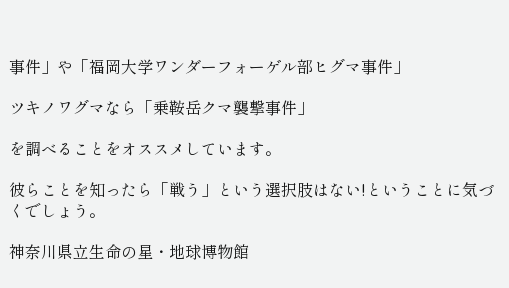事件」や「福岡大学ワンダーフォーゲル部ヒグマ事件」

ツキノワグマなら「乗鞍岳クマ襲撃事件」

を調べることをオススメしています。

彼らことを知ったら「戦う」という選択肢はない!ということに気づくでしょう。

神奈川県立生命の星・地球博物館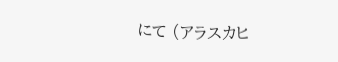にて (アラスカヒ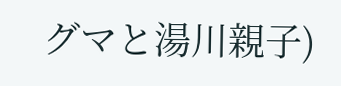グマと湯川親子)